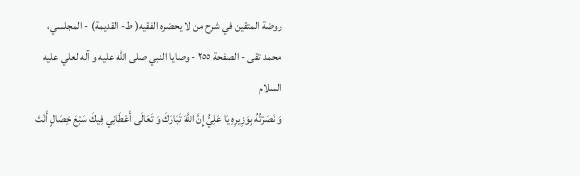روضة المتقين في شرح من لا يحضره الفقيه( ط- القديمة) - المجلسي، محمد تقى - الصفحة ٢٥٥ - وصايا النبي صلى الله عليه و آله لعلي عليه السلام
وَ نَصَرْتُهُ بِوَزِيرِهِ يَا عَلِيُّ إِنَّ اللَّهَ تَبَارَكَ وَ تَعَالَى أَعْطَانِي فِيكَ سَبْعَ خِصَالٍ أَنْتَ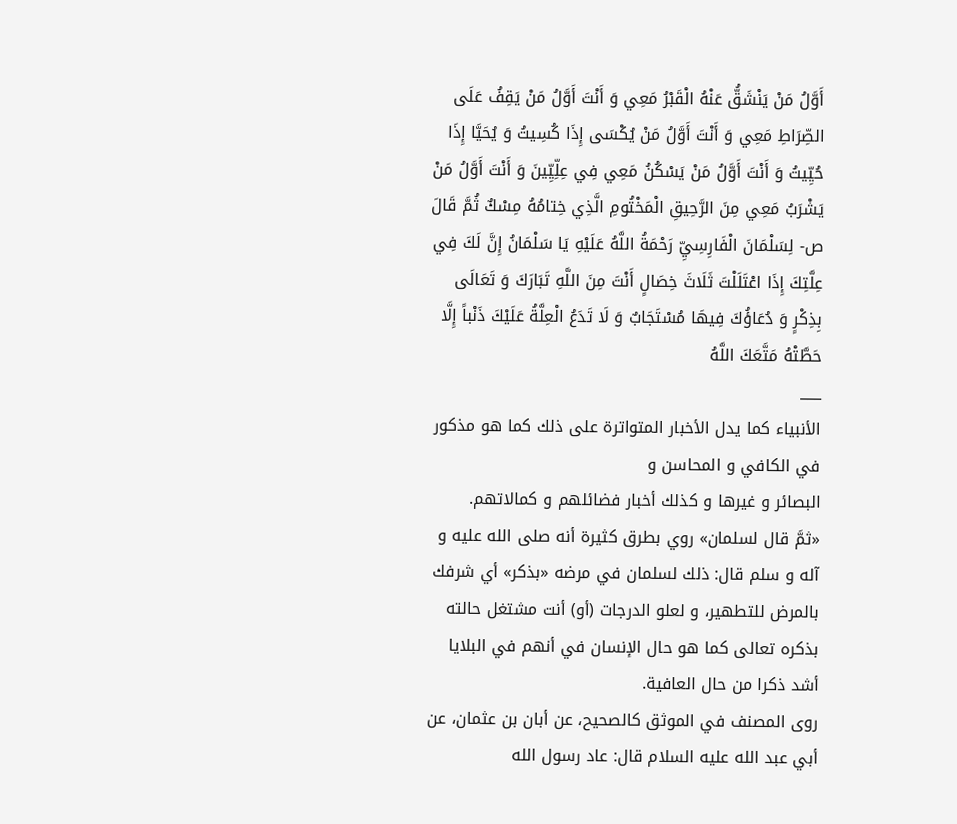أَوَّلُ مَنْ يَنْشَقُّ عَنْهُ الْقَبْرُ مَعِي وَ أَنْتَ أَوَّلُ مَنْ يَقِفُ عَلَى الصِّرَاطِ مَعِي وَ أَنْتَ أَوَّلُ مَنْ يُكْسَى إِذَا كُسِيتُ وَ يُحَيَّا إِذَا حُيِّيتُ وَ أَنْتَ أَوَّلُ مَنْ يَسْكُنُ مَعِي فِي عِلِّيِّينَ وَ أَنْتَ أَوَّلُ مَنْ يَشْرَبُ مَعِي مِنَ الرَّحِيقِ الْمَخْتُومِ الَّذِي خِتامُهُ مِسْكٌ ثُمَّ قَالَ ص- لِسَلْمَانَ الْفَارِسِيِّ رَحْمَةُ اللَّهُ عَلَيْهِ يَا سَلْمَانُ إِنَّ لَكَ فِي عِلَّتِكَ إِذَا اعْتَلَلْتَ ثَلَاثَ خِصَالٍ أَنْتَ مِنَ اللَّهِ تَبَارَكَ وَ تَعَالَى بِذِكْرٍ وَ دُعَاؤُكَ فِيهَا مُسْتَجَابٌ وَ لَا تَدَعُ الْعِلَّةُ عَلَيْكَ ذَنْباً إِلَّا حَطَّتْهُ مَتَّعَكَ اللَّهُ
___
الأنبياء كما يدل الأخبار المتواترة على ذلك كما هو مذكور في الكافي و المحاسن و
البصائر و غيرها و كذلك أخبار فضائلهم و كمالاتهم.
«ثمَّ قال لسلمان» روي بطرق كثيرة أنه صلى الله عليه و آله و سلم قال: ذلك لسلمان في مرضه «بذكر» أي شرفك بالمرض للتطهير، و لعلو الدرجات (أو) أنت مشتغل حالته بذكره تعالى كما هو حال الإنسان في أنهم في البلايا أشد ذكرا من حال العافية.
روى المصنف في الموثق كالصحيح، عن أبان بن عثمان، عن أبي عبد الله عليه السلام قال: عاد رسول الله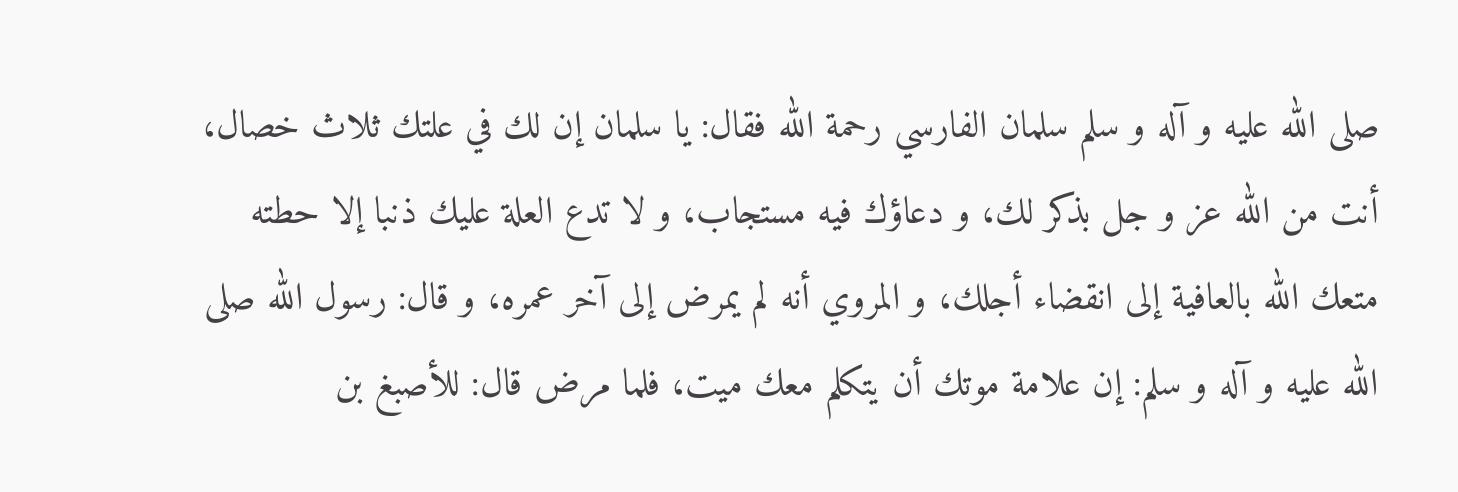صلى الله عليه و آله و سلم سلمان الفارسي رحمة الله فقال: يا سلمان إن لك في علتك ثلاث خصال، أنت من الله عز و جل بذكر لك، و دعاؤك فيه مستجاب، و لا تدع العلة عليك ذنبا إلا حطته متعك الله بالعافية إلى انقضاء أجلك، و المروي أنه لم يمرض إلى آخر عمره، و قال: رسول الله صلى الله عليه و آله و سلم: إن علامة موتك أن يتكلم معك ميت، فلما مرض قال: للأصبغ بن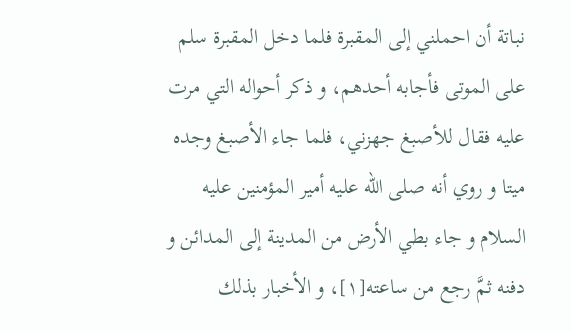نباتة أن احملني إلى المقبرة فلما دخل المقبرة سلم على الموتى فأجابه أحدهم، و ذكر أحواله التي مرت عليه فقال للأصبغ جهزني، فلما جاء الأصبغ وجده ميتا و روي أنه صلى الله عليه أمير المؤمنين عليه السلام و جاء بطي الأرض من المدينة إلى المدائن و دفنه ثمَّ رجع من ساعته[١]، و الأخبار بذلك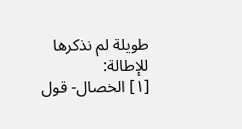طويلة لم نذكرها للإطالة:
[١] الخصال- قول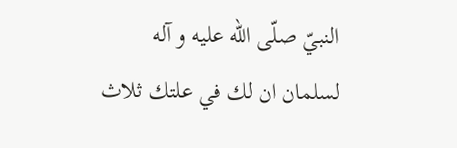النبيّ صلّى اللّه عليه و آله لسلمان ان لك في علتك ثلاث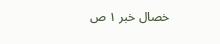خصال خبر ١ ص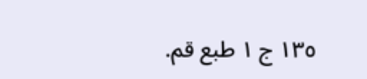١٣٥ ج ١ طبع قم.